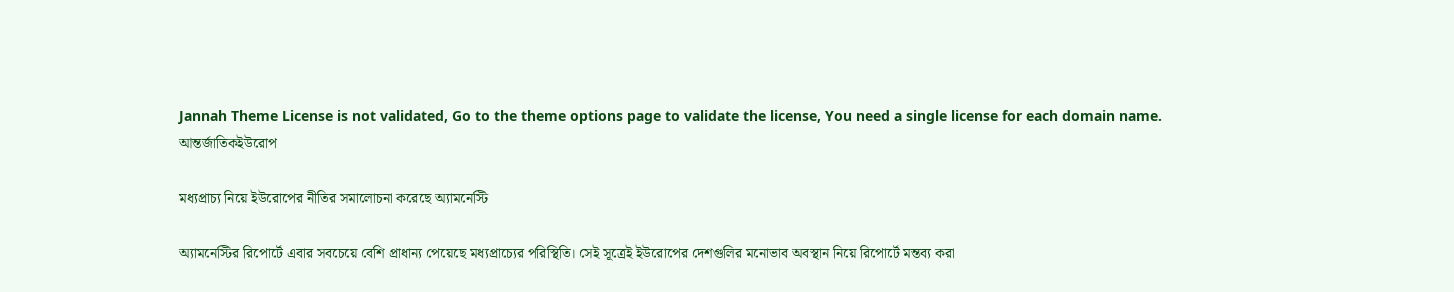Jannah Theme License is not validated, Go to the theme options page to validate the license, You need a single license for each domain name.
আন্তর্জাতিকইউরোপ

মধ্যপ্রাচ্য নিয়ে ইউরোপের নীতির সমালোচনা করেছে অ্যামনেস্টি

অ্যামনেস্টির রিপোর্টে এবার সবচেয়ে বেশি প্রাধান্য পেয়েছে মধ্যপ্রাচ্যের পরিস্থিতি। সেই সূত্রেই ইউরোপের দেশগুলির মনোভাব অবস্থান নিয়ে রিপোর্টে মন্তব্য করা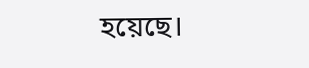হয়েছে।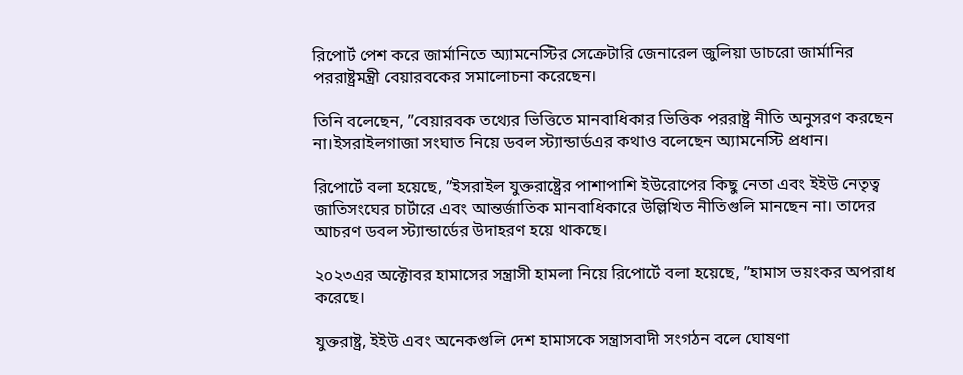রিপোর্ট পেশ করে জার্মানিতে অ্যামনেস্টির সেক্রেটারি জেনারেল জুলিয়া ডাচরো জার্মানির পররাষ্ট্রমন্ত্রী বেয়ারবকের সমালোচনা করেছেন।

তিনি বলেছেন, ”বেয়ারবক তথ্যের ভিত্তিতে মানবাধিকার ভিত্তিক পররাষ্ট্র নীতি অনুসরণ করছেন না।ইসরাইলগাজা সংঘাত নিয়ে ডবল স্ট্যান্ডার্ডএর কথাও বলেছেন অ্যামনেস্টি প্রধান।

রিপোর্টে বলা হয়েছে, ”ইসরাইল যুক্তরাষ্ট্রের পাশাপাশি ইউরোপের কিছু নেতা এবং ইইউ নেতৃত্ব জাতিসংঘের চার্টারে এবং আন্তর্জাতিক মানবাধিকারে উল্লিখিত নীতিগুলি মানছেন না। তাদের আচরণ ডবল স্ট্যান্ডার্ডের উদাহরণ হয়ে থাকছে।

২০২৩এর অক্টোবর হামাসের সন্ত্রাসী হামলা নিয়ে রিপোর্টে বলা হয়েছে, ”হামাস ভয়ংকর অপরাধ করেছে।

যুক্তরাষ্ট্র, ইইউ এবং অনেকগুলি দেশ হামাসকে সন্ত্রাসবাদী সংগঠন বলে ঘোষণা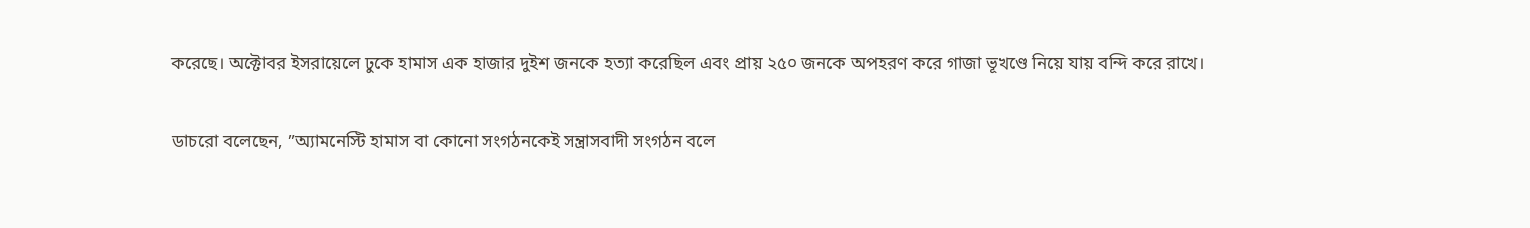করেছে। অক্টোবর ইসরায়েলে ঢুকে হামাস এক হাজার দুইশ জনকে হত্যা করেছিল এবং প্রায় ২৫০ জনকে অপহরণ করে গাজা ভূখণ্ডে নিয়ে যায় বন্দি করে রাখে।

ডাচরো বলেছেন, ”অ্যামনেস্টি হামাস বা কোনো সংগঠনকেই সন্ত্রাসবাদী সংগঠন বলে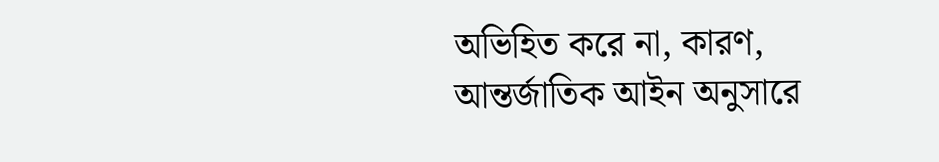অভিহিত করে না, কারণ, আন্তর্জাতিক আইন অনুসারে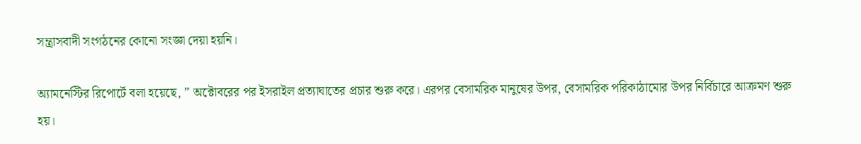সন্ত্রাসবাদী সংগঠনের কোনো সংজ্ঞা দেয়া হয়নি।

অ্যামনেস্টির রিপোর্টে বলা হয়েছে, ” অক্টোবরের পর ইসরাইল প্রত্যাঘাতের প্রচার শুরু করে। এরপর বেসামরিক মানুষের উপর, বেসামরিক পরিকাঠামোর উপর নির্বিচারে আক্রমণ শুরু হয়।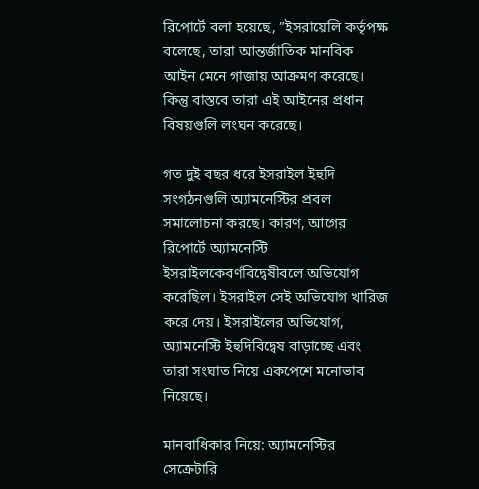রিপোর্টে বলা হয়েছে, ”ইসরায়েলি কর্তৃপক্ষ বলেছে, তারা আন্তর্জাতিক মানবিক আইন মেনে গাজায় আক্রমণ করেছে। কিন্তু বাস্তবে তারা এই আইনের প্রধান বিষয়গুলি লংঘন করেছে।

গত দুই বছর ধরে ইসরাইল ইহুদি সংগঠনগুলি অ্যামনেস্টির প্রবল সমালোচনা করছে। কারণ, আগের রিপোর্টে অ্যামনেস্টি ইসরাইলকেবর্ণবিদ্বেষীবলে অভিযোগ করেছিল। ইসরাইল সেই অভিযোগ খারিজ করে দেয়। ইসরাইলের অভিযোগ, অ্যামনেস্টি ইহুদিবিদ্বেষ বাড়াচ্ছে এবং তারা সংঘাত নিয়ে একপেশে মনোভাব নিয়েছে।

মানবাধিকার নিয়ে: অ্যামনেস্টির সেক্রেটারি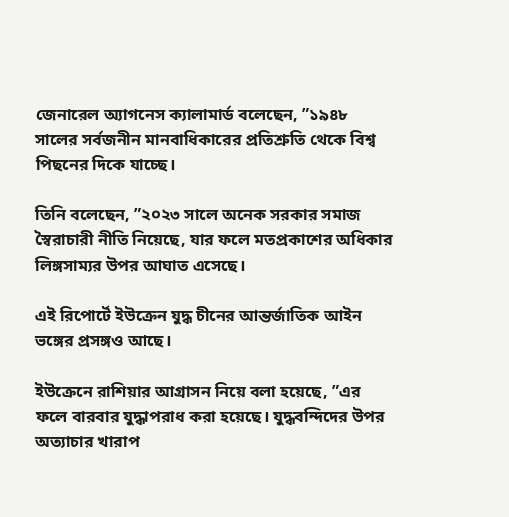জেনারেল অ্যাগনেস ক্যালামার্ড বলেছেন, ”১৯৪৮ সালের সর্বজনীন মানবাধিকারের প্রতিশ্রুতি থেকে বিশ্ব পিছনের দিকে যাচ্ছে।

তিনি বলেছেন, ”২০২৩ সালে অনেক সরকার সমাজ স্বৈরাচারী নীতি নিয়েছে, যার ফলে মতপ্রকাশের অধিকার লিঙ্গসাম্যর উপর আঘাত এসেছে।

এই রিপোর্টে ইউক্রেন যুদ্ধ চীনের আন্তর্জাতিক আইন ভঙ্গের প্রসঙ্গও আছে।

ইউক্রেনে রাশিয়ার আগ্রাসন নিয়ে বলা হয়েছে, ”এর ফলে বারবার যুদ্ধাপরাধ করা হয়েছে। যুদ্ধবন্দিদের উপর অত্যাচার খারাপ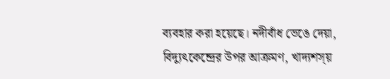ব্যবহার করা হয়েছে। নদীবাঁধ ভেঙে দেয়া, বিদ্যুৎকেন্দ্রের উপর আক্রমণ, খাদ্যশস্য়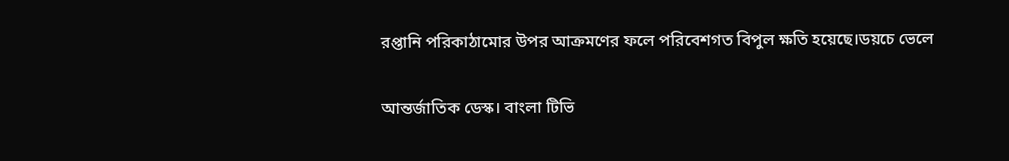রপ্তানি পরিকাঠামোর উপর আক্রমণের ফলে পরিবেশগত বিপুল ক্ষতি হয়েছে।ডয়চে ভেলে

আন্তর্জাতিক ডেস্ক। বাংলা টিভি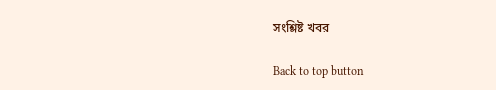সংশ্লিষ্ট খবর

Back to top button